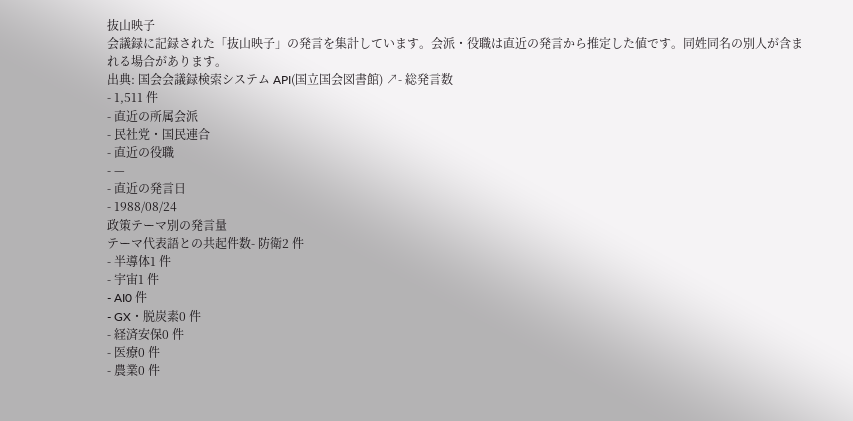抜山映子
会議録に記録された「抜山映子」の発言を集計しています。会派・役職は直近の発言から推定した値です。同姓同名の別人が含まれる場合があります。
出典: 国会会議録検索システム API(国立国会図書館) ↗- 総発言数
- 1,511 件
- 直近の所属会派
- 民社党・国民連合
- 直近の役職
- —
- 直近の発言日
- 1988/08/24
政策テーマ別の発言量
テーマ代表語との共起件数- 防衛2 件
- 半導体1 件
- 宇宙1 件
- AI0 件
- GX・脱炭素0 件
- 経済安保0 件
- 医療0 件
- 農業0 件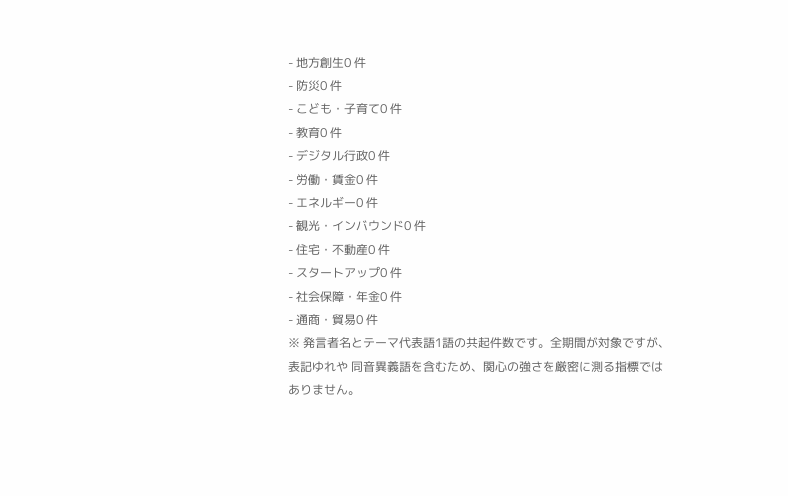- 地方創生0 件
- 防災0 件
- こども・子育て0 件
- 教育0 件
- デジタル行政0 件
- 労働・賃金0 件
- エネルギー0 件
- 観光・インバウンド0 件
- 住宅・不動産0 件
- スタートアップ0 件
- 社会保障・年金0 件
- 通商・貿易0 件
※ 発言者名とテーマ代表語1語の共起件数です。全期間が対象ですが、表記ゆれや 同音異義語を含むため、関心の強さを厳密に測る指標ではありません。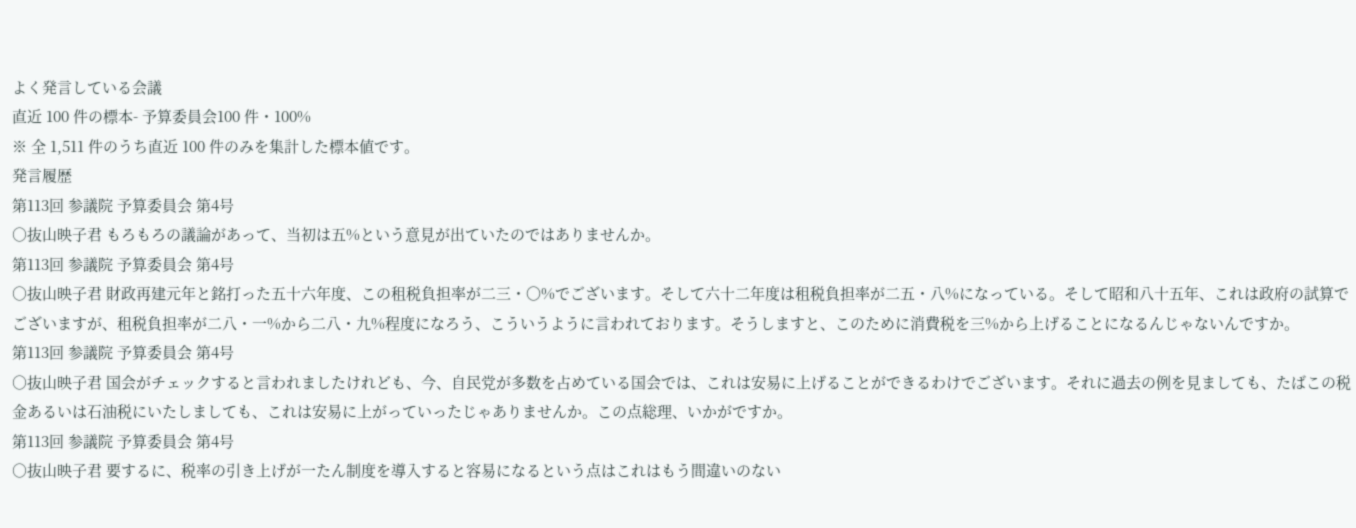よく発言している会議
直近 100 件の標本- 予算委員会100 件・100%
※ 全 1,511 件のうち直近 100 件のみを集計した標本値です。
発言履歴
第113回 参議院 予算委員会 第4号
○抜山映子君 もろもろの議論があって、当初は五%という意見が出ていたのではありませんか。
第113回 参議院 予算委員会 第4号
○抜山映子君 財政再建元年と銘打った五十六年度、この租税負担率が二三・〇%でございます。そして六十二年度は租税負担率が二五・八%になっている。そして昭和八十五年、これは政府の試算でございますが、租税負担率が二八・一%から二八・九%程度になろう、こういうように言われております。そうしますと、このために消費税を三%から上げることになるんじゃないんですか。
第113回 参議院 予算委員会 第4号
○抜山映子君 国会がチェックすると言われましたけれども、今、自民党が多数を占めている国会では、これは安易に上げることができるわけでございます。それに過去の例を見ましても、たばこの税金あるいは石油税にいたしましても、これは安易に上がっていったじゃありませんか。この点総理、いかがですか。
第113回 参議院 予算委員会 第4号
○抜山映子君 要するに、税率の引き上げが一たん制度を導入すると容易になるという点はこれはもう間違いのない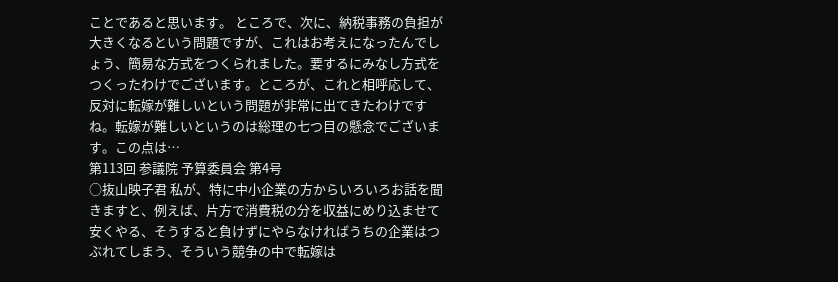ことであると思います。 ところで、次に、納税事務の負担が大きくなるという問題ですが、これはお考えになったんでしょう、簡易な方式をつくられました。要するにみなし方式をつくったわけでございます。ところが、これと相呼応して、反対に転嫁が難しいという問題が非常に出てきたわけですね。転嫁が難しいというのは総理の七つ目の懸念でございます。この点は…
第113回 参議院 予算委員会 第4号
○抜山映子君 私が、特に中小企業の方からいろいろお話を聞きますと、例えば、片方で消費税の分を収益にめり込ませて安くやる、そうすると負けずにやらなければうちの企業はつぶれてしまう、そういう競争の中で転嫁は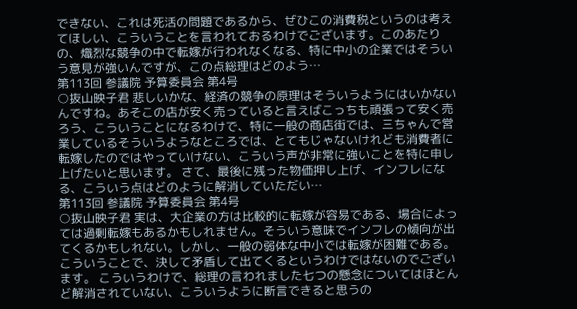できない、これは死活の問題であるから、ぜひこの消費税というのは考えてほしい、こういうことを言われておるわけでございます。このあたりの、熾烈な競争の中で転嫁が行われなくなる、特に中小の企業ではそういう意見が強いんですが、この点総理はどのよう…
第113回 参議院 予算委員会 第4号
○抜山映子君 悲しいかな、経済の競争の原理はそういうようにはいかないんですね。あそこの店が安く売っていると言えばこっちも頑張って安く売ろう、こういうことになるわけで、特に一般の商店街では、三ちゃんで営業しているそういうようなところでは、とてもじゃないけれども消費者に転嫁したのではやっていけない、こういう声が非常に強いことを特に申し上げたいと思います。 さて、最後に残った物価押し上げ、インフレになる、こういう点はどのように解消していただい…
第113回 参議院 予算委員会 第4号
○抜山映子君 実は、大企業の方は比較的に転嫁が容易である、場合によっては過剰転嫁もあるかもしれません。そういう意味でインフレの傾向が出てくるかもしれない。しかし、一般の弱体な中小では転嫁が困難である。こういうことで、決して矛盾して出てくるというわけではないのでございます。 こういうわけで、総理の言われました七つの懸念についてはほとんど解消されていない、こういうように断言できると思うの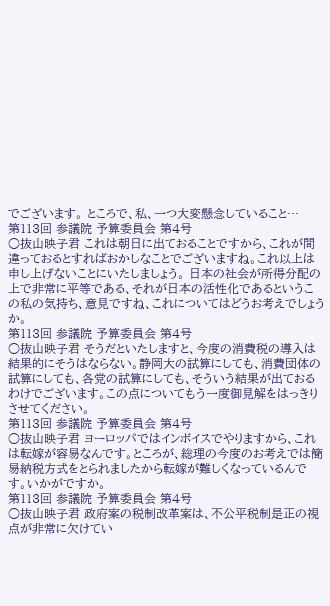でございます。 ところで、私、一つ大変懸念していること…
第113回 参議院 予算委員会 第4号
○抜山映子君 これは朝日に出ておることですから、これが間違っておるとすればおかしなことでございますね。これ以上は申し上げないことにいたしましょう。 日本の社会が所得分配の上で非常に平等である、それが日本の活性化であるというこの私の気持ち、意見ですね、これについてはどうお考えでしょうか。
第113回 参議院 予算委員会 第4号
○抜山映子君 そうだといたしますと、今度の消費税の導入は結果的にそうはならない。静岡大の試算にしても、消費団体の試算にしても、各党の試算にしても、そういう結果が出ておるわけでございます。この点についてもう一度御見解をはっきりさせてください。
第113回 参議院 予算委員会 第4号
○抜山映子君 ヨーロッパではインボイスでやりますから、これは転嫁が容易なんです。ところが、総理の今度のお考えでは簡易納税方式をとられましたから転嫁が難しくなっているんです。いかがですか。
第113回 参議院 予算委員会 第4号
○抜山映子君 政府案の税制改革案は、不公平税制是正の視点が非常に欠けてい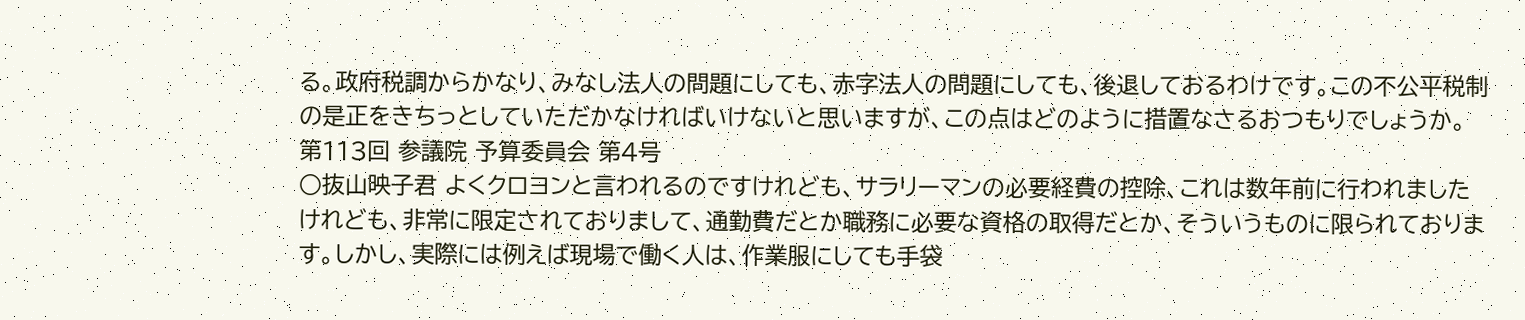る。政府税調からかなり、みなし法人の問題にしても、赤字法人の問題にしても、後退しておるわけです。この不公平税制の是正をきちっとしていただかなければいけないと思いますが、この点はどのように措置なさるおつもりでしょうか。
第113回 参議院 予算委員会 第4号
○抜山映子君 よくクロヨンと言われるのですけれども、サラリーマンの必要経費の控除、これは数年前に行われましたけれども、非常に限定されておりまして、通勤費だとか職務に必要な資格の取得だとか、そういうものに限られております。しかし、実際には例えば現場で働く人は、作業服にしても手袋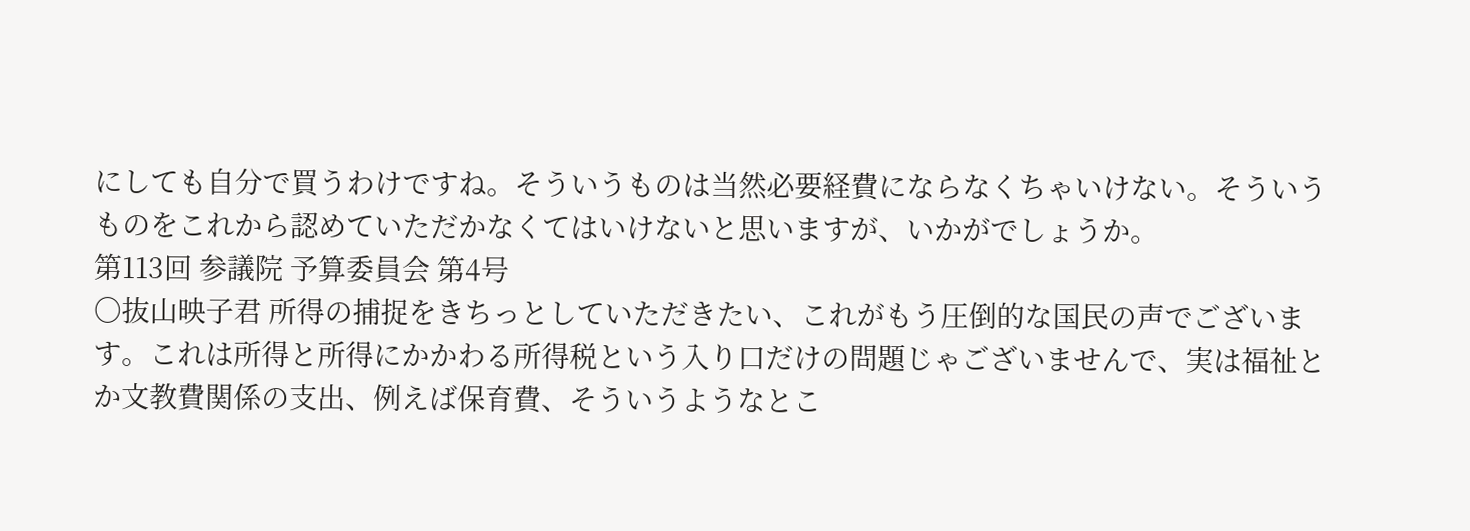にしても自分で買うわけですね。そういうものは当然必要経費にならなくちゃいけない。そういうものをこれから認めていただかなくてはいけないと思いますが、いかがでしょうか。
第113回 参議院 予算委員会 第4号
○抜山映子君 所得の捕捉をきちっとしていただきたい、これがもう圧倒的な国民の声でございます。これは所得と所得にかかわる所得税という入り口だけの問題じゃございませんで、実は福祉とか文教費関係の支出、例えば保育費、そういうようなとこ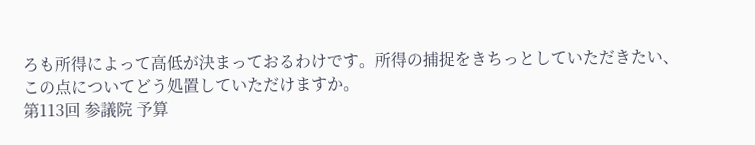ろも所得によって高低が決まっておるわけです。所得の捕捉をきちっとしていただきたい、この点についてどう処置していただけますか。
第113回 参議院 予算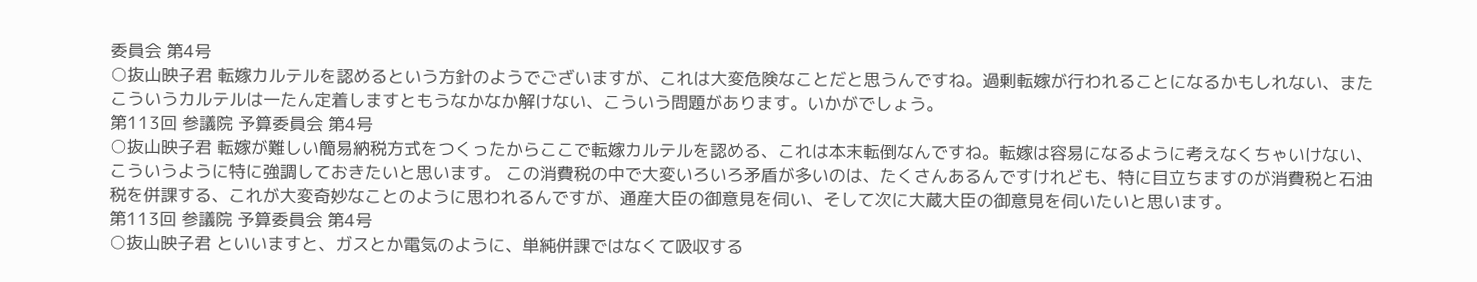委員会 第4号
○抜山映子君 転嫁カルテルを認めるという方針のようでございますが、これは大変危険なことだと思うんですね。過剰転嫁が行われることになるかもしれない、またこういうカルテルは一たん定着しますともうなかなか解けない、こういう問題があります。いかがでしょう。
第113回 参議院 予算委員会 第4号
○抜山映子君 転嫁が難しい簡易納税方式をつくったからここで転嫁カルテルを認める、これは本末転倒なんですね。転嫁は容易になるように考えなくちゃいけない、こういうように特に強調しておきたいと思います。 この消費税の中で大変いろいろ矛盾が多いのは、たくさんあるんですけれども、特に目立ちますのが消費税と石油税を併課する、これが大変奇妙なことのように思われるんですが、通産大臣の御意見を伺い、そして次に大蔵大臣の御意見を伺いたいと思います。
第113回 参議院 予算委員会 第4号
○抜山映子君 といいますと、ガスとか電気のように、単純併課ではなくて吸収する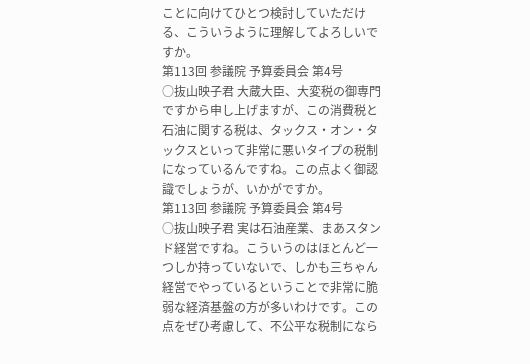ことに向けてひとつ検討していただける、こういうように理解してよろしいですか。
第113回 参議院 予算委員会 第4号
○抜山映子君 大蔵大臣、大変税の御専門ですから申し上げますが、この消費税と石油に関する税は、タックス・オン・タックスといって非常に悪いタイプの税制になっているんですね。この点よく御認識でしょうが、いかがですか。
第113回 参議院 予算委員会 第4号
○抜山映子君 実は石油産業、まあスタンド経営ですね。こういうのはほとんど一つしか持っていないで、しかも三ちゃん経営でやっているということで非常に脆弱な経済基盤の方が多いわけです。この点をぜひ考慮して、不公平な税制になら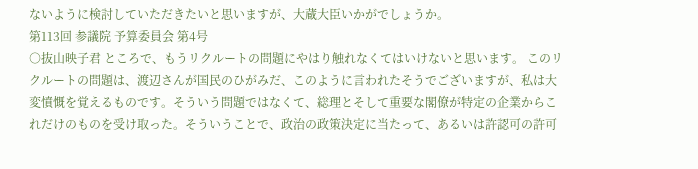ないように検討していただきたいと思いますが、大蔵大臣いかがでしょうか。
第113回 参議院 予算委員会 第4号
○抜山映子君 ところで、もうリクルートの問題にやはり触れなくてはいけないと思います。 このリクルートの問題は、渡辺さんが国民のひがみだ、このように言われたそうでございますが、私は大変憤慨を覚えるものです。そういう問題ではなくて、総理とそして重要な閣僚が特定の企業からこれだけのものを受け取った。そういうことで、政治の政策決定に当たって、あるいは許認可の許可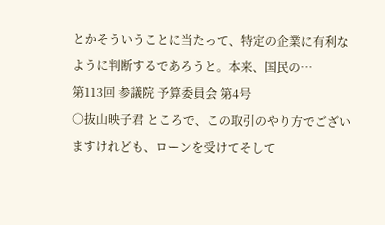とかそういうことに当たって、特定の企業に有利なように判断するであろうと。本来、国民の…
第113回 参議院 予算委員会 第4号
○抜山映子君 ところで、この取引のやり方でございますけれども、ローンを受けてそして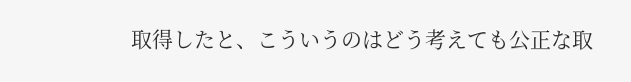取得したと、こういうのはどう考えても公正な取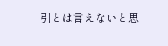引とは言えないと思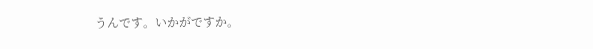うんです。いかがですか。